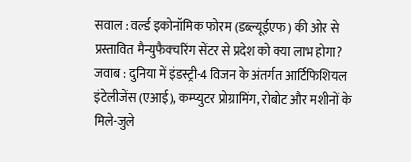सवाल : वर्ल्ड इकोनॉमिक फोरम (डब्ल्यूईएफ) की ओर से प्रस्तावित मैन्युफैक्चरिंग सेंटर से प्रदेश को क्या लाभ होगा?
जवाब : दुनिया में इंडस्ट्री-4 विजन के अंतर्गत आर्टिफिशियल इंटेलीजेंस (एआई), कम्प्युटर प्रोग्रामिंग, रोबोट और मशीनों के मिले-जुले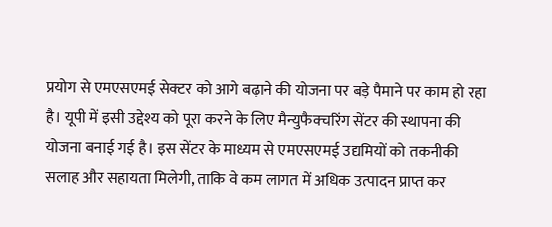प्रयोग से एमएसएमई सेक्टर को आगे बढ़ाने की योजना पर बड़े पैमाने पर काम हो रहा है। यूपी में इसी उद्देश्य को पूरा करने के लिए मैन्युफैक्चरिंग सेंटर की स्थापना की योजना बनाई गई है। इस सेंटर के माध्यम से एमएसएमई उद्यमियों को तकनीकी सलाह और सहायता मिलेगी, ताकि वे कम लागत में अधिक उत्पादन प्राप्त कर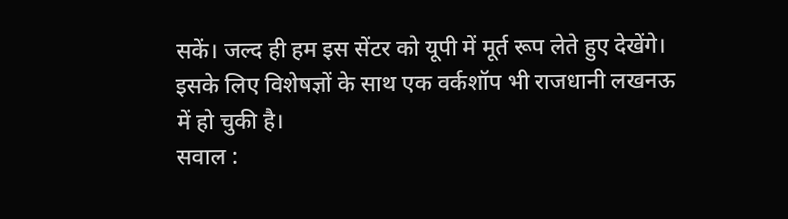सकें। जल्द ही हम इस सेंटर को यूपी में मूर्त रूप लेते हुए देखेंगे। इसके लिए विशेषज्ञों के साथ एक वर्कशॉप भी राजधानी लखनऊ में हो चुकी है।
सवाल :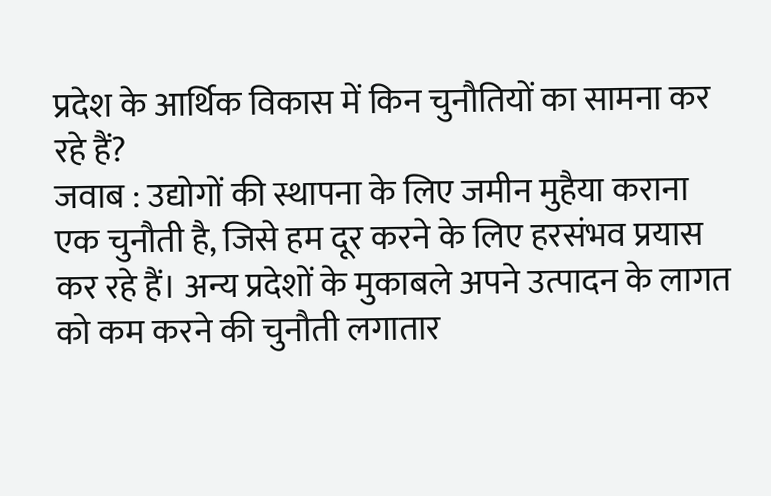प्रदेश के आर्थिक विकास में किन चुनौतियों का सामना कर रहे हैं?
जवाब : उद्योगों की स्थापना के लिए जमीन मुहैया कराना एक चुनौती है, जिसे हम दूर करने के लिए हरसंभव प्रयास कर रहे हैं। अन्य प्रदेशों के मुकाबले अपने उत्पादन के लागत को कम करने की चुनौती लगातार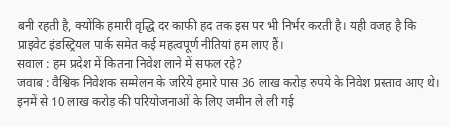बनी रहती है, क्योंकि हमारी वृद्धि दर काफी हद तक इस पर भी निर्भर करती है। यही वजह है कि प्राइवेट इंडस्ट्रियल पार्क समेत कई महत्वपूर्ण नीतियां हम लाए हैं।
सवाल : हम प्रदेश में कितना निवेश लाने में सफल रहे?
जवाब : वैश्विक निवेशक सम्मेलन के जरिये हमारे पास 36 लाख करोड़ रुपये के निवेश प्रस्ताव आए थे। इनमें से 10 लाख करोड़ की परियोजनाओं के लिए जमीन ले ली गई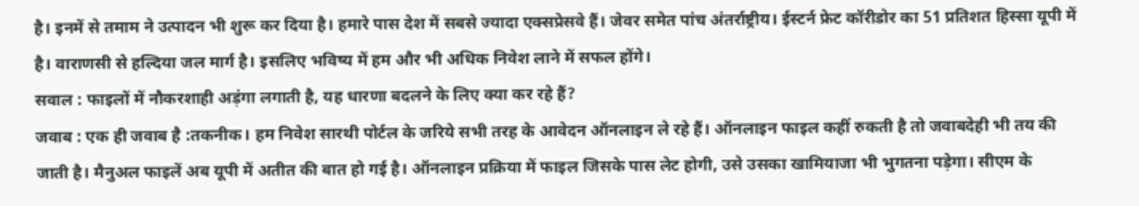है। इनमें से तमाम ने उत्पादन भी शुरू कर दिया है। हमारे पास देश में सबसे ज्यादा एक्सप्रेसवे हैं। जेवर समेत पांच अंतर्राष्ट्रीय। ईस्टर्न फ्रेट कॉरीडोर का 51 प्रतिशत हिस्सा यूपी में है। वाराणसी से हल्दिया जल मार्ग है। इसलिए भविष्य में हम और भी अधिक निवेश लाने में सफल होंगे।
सवाल : फाइलों में नौकरशाही अड़ंगा लगाती है, यह धारणा बदलने के लिए क्या कर रहे हैं?
जवाब : एक ही जवाब है :तकनीक। हम निवेश सारथी पोर्टल के जरिये सभी तरह के आवेदन ऑनलाइन ले रहे हैं। ऑनलाइन फाइल कहीं रुकती है तो जवाबदेही भी तय की जाती है। मैनुअल फाइलें अब यूपी में अतीत की बात हो गई है। ऑनलाइन प्रक्रिया में फाइल जिसके पास लेट होगी, उसे उसका खामियाजा भी भुगतना पड़ेगा। सीएम के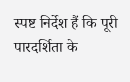स्पष्ट निर्देश हैं कि पूरी पारदर्शिता के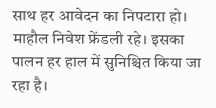साथ हर आवेदन का निपटारा हो। माहौल निवेश फ्रेंडली रहे। इसका पालन हर हाल में सुनिश्चित किया जा रहा है।